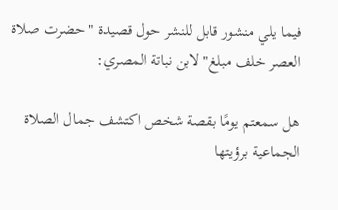فيما يلي منشور قابل للنشر حول قصيدة "حضرت صلاة العصر خلف مبلغ" لابن نباتة المصري:

هل سمعتم يومًا بقصة شخص اكتشف جمال الصلاة الجماعية برؤيتها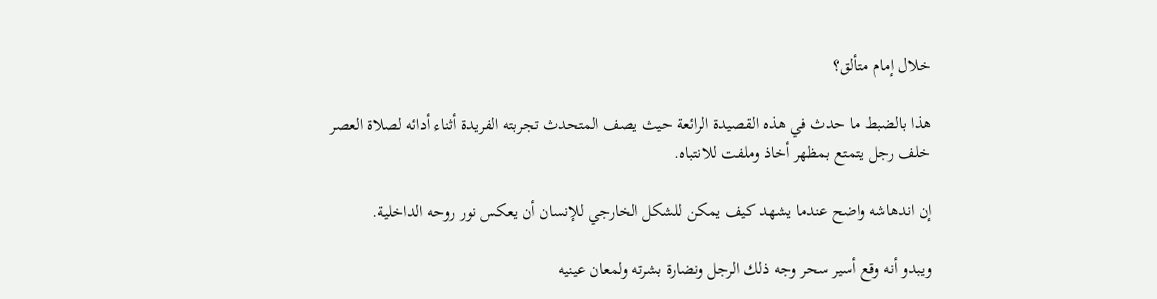خلال إمام متألق؟

هذا بالضبط ما حدث في هذه القصيدة الرائعة حيث يصف المتحدث تجربته الفريدة أثناء أدائه لصلاة العصر خلف رجل يتمتع بمظهر أخاذ وملفت للانتباه.

إن اندهاشه واضح عندما يشهد كيف يمكن للشكل الخارجي للإنسان أن يعكس نور روحه الداخلية.

ويبدو أنه وقع أسير سحر وجه ذلك الرجل ونضارة بشرته ولمعان عينيه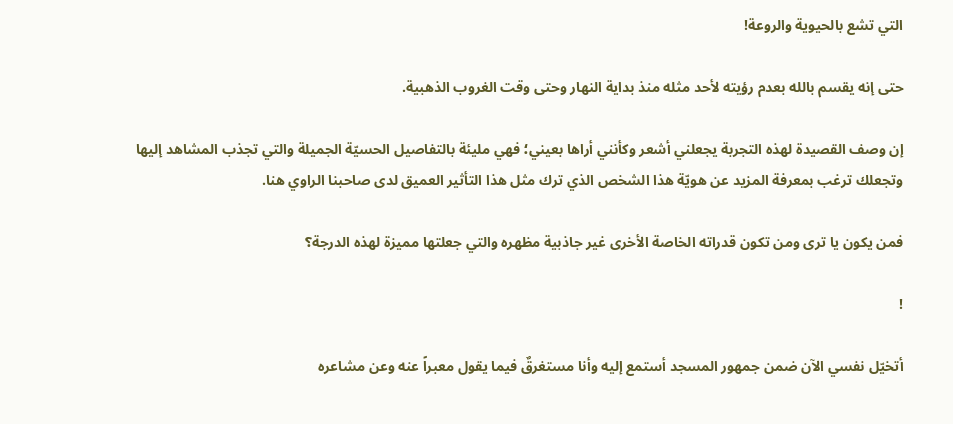التي تشع بالحيوية والروعة!

حتى إنه يقسم بالله بعدم رؤيته لأحد مثله منذ بداية النهار وحتى وقت الغروب الذهبية.

إن وصف القصيدة لهذه التجربة يجعلني أشعر وكأنني أراها بعيني؛ فهي مليئة بالتفاصيل الحسيّة الجميلة والتي تجذب المشاهد إليها وتجعلك ترغب بمعرفة المزيد عن هويّة هذا الشخص الذي ترك مثل هذا التأثير العميق لدى صاحبنا الراوي هنا.

فمن يكون يا ترى ومن تكون قدراته الخاصة الأخرى غير جاذبية مظهره والتي جعلتها مميزة لهذه الدرجة؟

!

أتخيّل نفسي الآن ضمن جمهور المسجد أستمع إليه وأنا مستغرقٌ فيما يقول معبراً عنه وعن مشاعره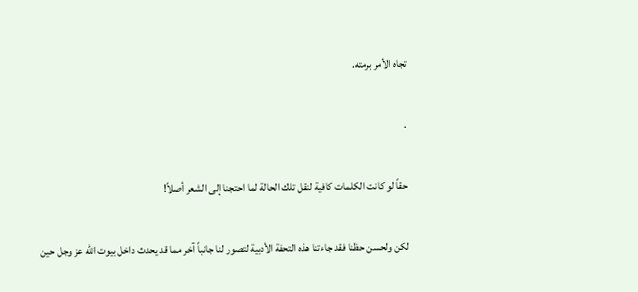تجاه الأمر برمته.

.

حقاً لو كانت الكلمات كافية لنقل تلك الحالة لما احتجنا إلى الشعر أصلاً!

لكن ولحسن حظنا فقد جاءتنا هذه التحفة الأدبية لتصور لنا جانباً آخر مما قد يحدث داخل بيوت الله عز وجل حين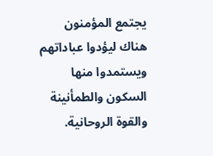يجتمع المؤمنون هناك ليؤدوا عباداتهم ويستمدوا منها السكون والطمأنينة والقوة الروحانية.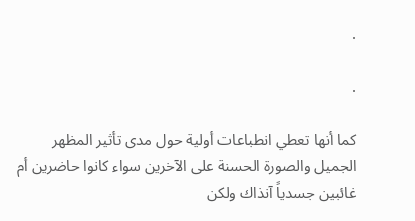.

.

كما أنها تعطي انطباعات أولية حول مدى تأثير المظهر الجميل والصورة الحسنة على الآخرين سواء كانوا حاضرين أم غائبين جسدياً آنذاك ولكن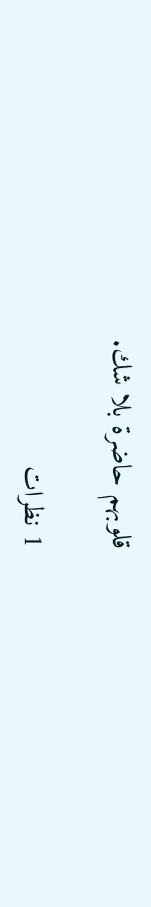قلوبهم حاضرة بلا شك.

1 نظرات